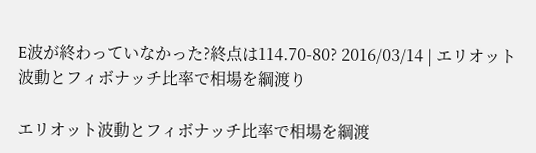E波が終わっていなかった?終点は114.70-80? 2016/03/14 | エリオット波動とフィボナッチ比率で相場を綱渡り

エリオット波動とフィボナッチ比率で相場を綱渡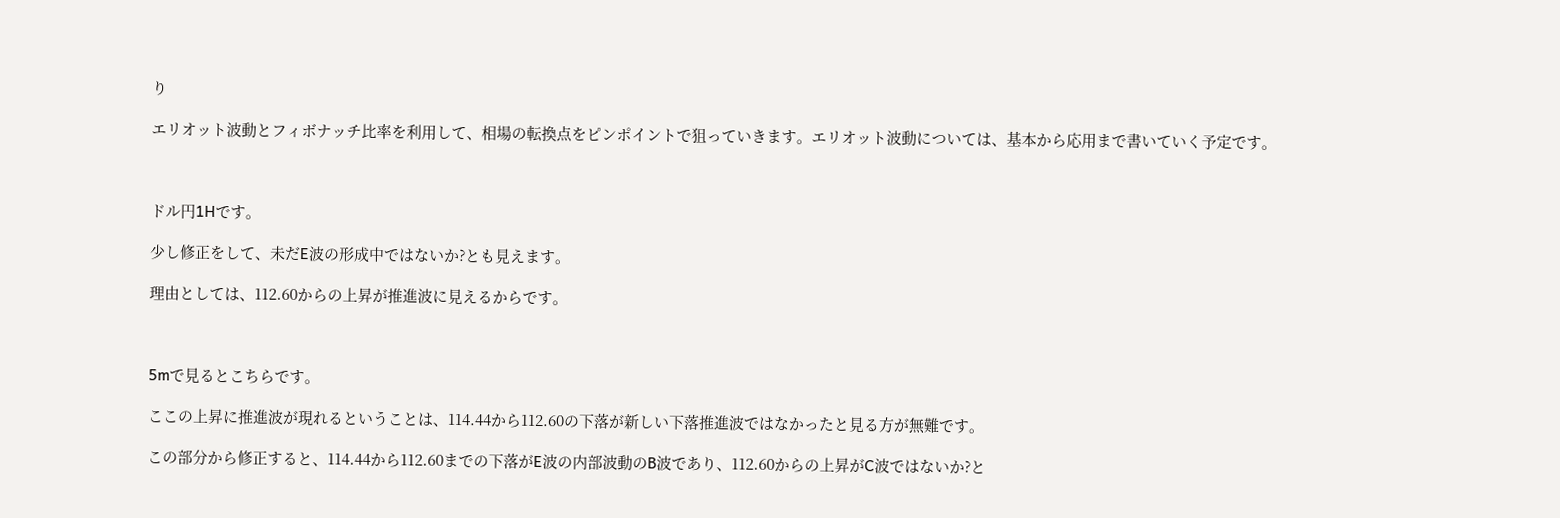り

エリオット波動とフィボナッチ比率を利用して、相場の転換点をピンポイントで狙っていきます。エリオット波動については、基本から応用まで書いていく予定です。



ドル円1Hです。

少し修正をして、未だE波の形成中ではないか?とも見えます。

理由としては、112.60からの上昇が推進波に見えるからです。



5mで見るとこちらです。

ここの上昇に推進波が現れるということは、114.44から112.60の下落が新しい下落推進波ではなかったと見る方が無難です。

この部分から修正すると、114.44から112.60までの下落がE波の内部波動のB波であり、112.60からの上昇がC波ではないか?と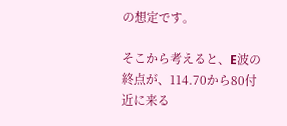の想定です。

そこから考えると、E波の終点が、114.70から80付近に来る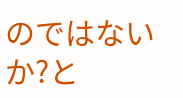のではないか?と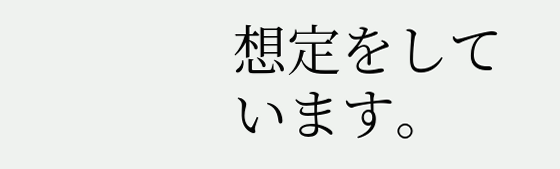想定をしています。